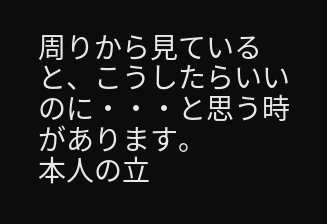周りから見ていると、こうしたらいいのに・・・と思う時があります。
本人の立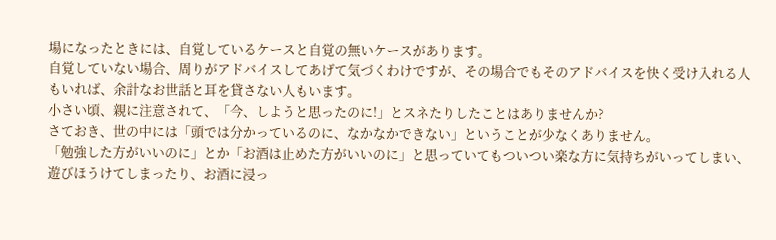場になったときには、自覚しているケースと自覚の無いケースがあります。
自覚していない場合、周りがアドバイスしてあげて気づくわけですが、その場合でもそのアドバイスを快く受け入れる人もいれば、余計なお世話と耳を貸さない人もいます。
小さい頃、親に注意されて、「今、しようと思ったのに!」とスネたりしたことはありませんか?
さておき、世の中には「頭では分かっているのに、なかなかできない」ということが少なくありません。
「勉強した方がいいのに」とか「お酒は止めた方がいいのに」と思っていてもついつい楽な方に気持ちがいってしまい、遊びほうけてしまったり、お酒に浸っ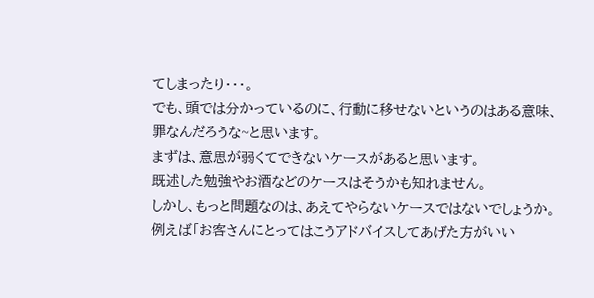てしまったり・・・。
でも、頭では分かっているのに、行動に移せないというのはある意味、罪なんだろうな~と思います。
まずは、意思が弱くてできないケースがあると思います。
既述した勉強やお酒などのケースはそうかも知れません。
しかし、もっと問題なのは、あえてやらないケースではないでしょうか。
例えば「お客さんにとってはこうアドバイスしてあげた方がいい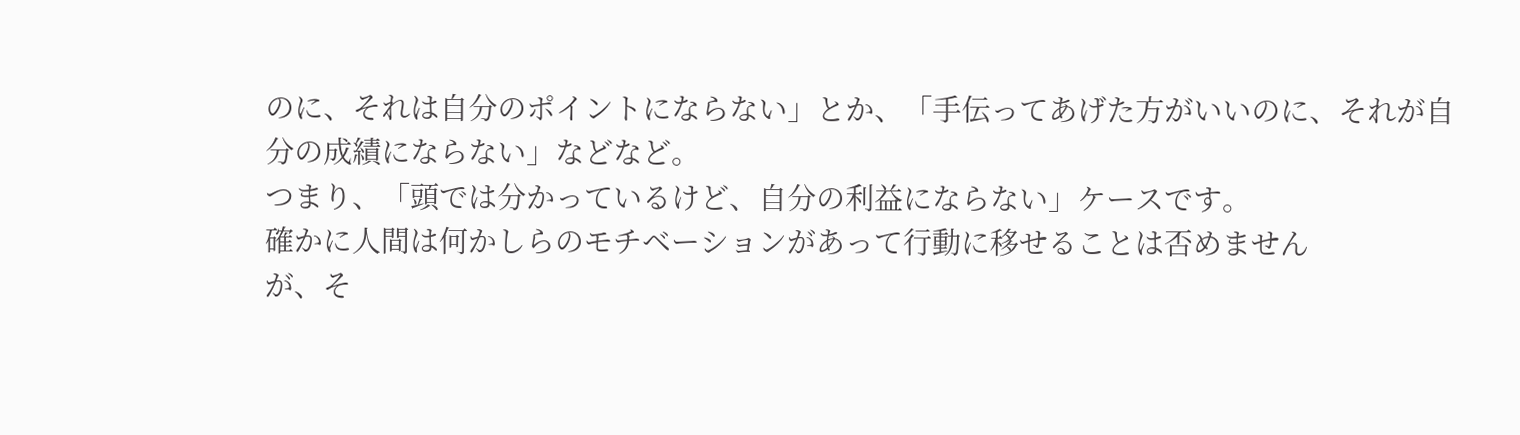のに、それは自分のポイントにならない」とか、「手伝ってあげた方がいいのに、それが自分の成績にならない」などなど。
つまり、「頭では分かっているけど、自分の利益にならない」ケースです。
確かに人間は何かしらのモチベーションがあって行動に移せることは否めません
が、そ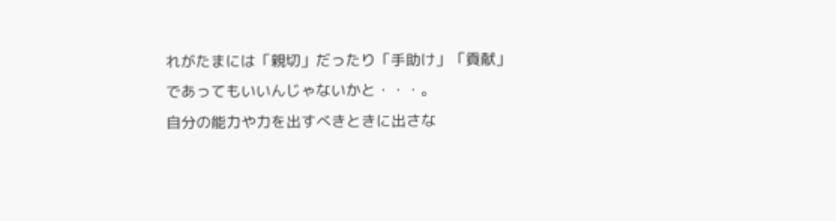れがたまには「親切」だったり「手助け」「貢献」であってもいいんじゃないかと・・・。
自分の能力や力を出すべきときに出さな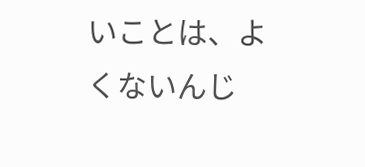いことは、よくないんじ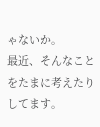ゃないか。
最近、そんなことをたまに考えたりしてます。